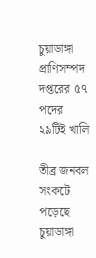চুয়াডাঙ্গা প্রাণিসম্পদ দপ্তরের ৫৭ পদের ২৯টিই খালি

তীব্র জনবল সংকটে পড়েছে চুয়াডাঙ্গা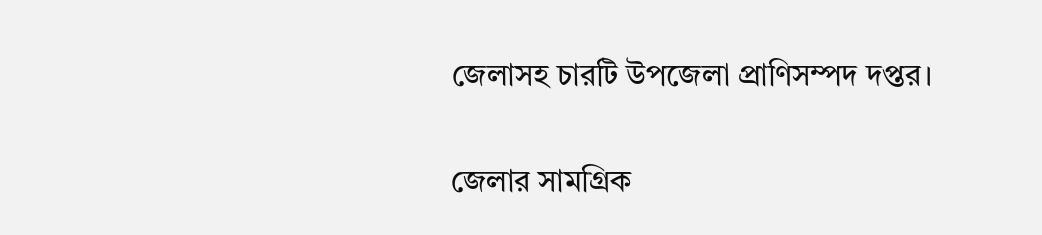জেলাসহ চারটি উপজেলা প্রাণিসম্পদ দপ্তর।

জেলার সামগ্রিক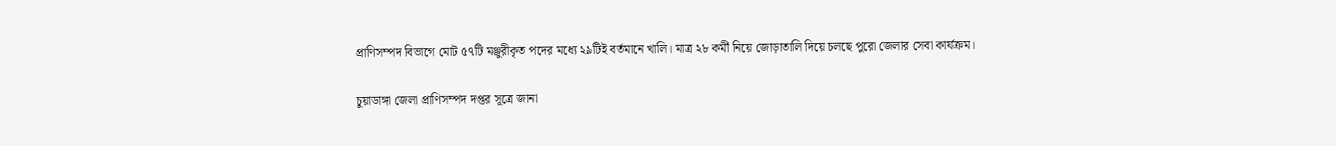প্রাণিসম্পদ বিভাগে মোট ৫৭টি মঞ্জুরীকৃত পদের মধ্যে ২৯টিই বর্তমানে খালি। মাত্র ২৮ কর্মী নিয়ে জোড়াতালি দিয়ে চলছে পুরো জেলার সেবা কার্যক্রম।

চুয়াডাঙ্গা জেলা প্রাণিসম্পদ দপ্তর সূত্রে জানা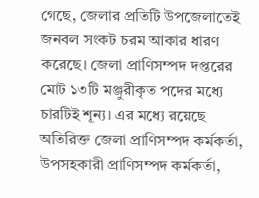গেছে, জেলার প্রতিটি উপজেলাতেই জনবল সংকট চরম আকার ধারণ করেছে। জেলা প্রাণিসম্পদ দপ্তরের মোট ১৩টি মঞ্জুরীকৃত পদের মধ্যে চারটিই শূন্য। এর মধ্যে রয়েছে অতিরিক্ত জেলা প্রাণিসম্পদ কর্মকর্তা, উপসহকারী প্রাণিসম্পদ কর্মকর্তা,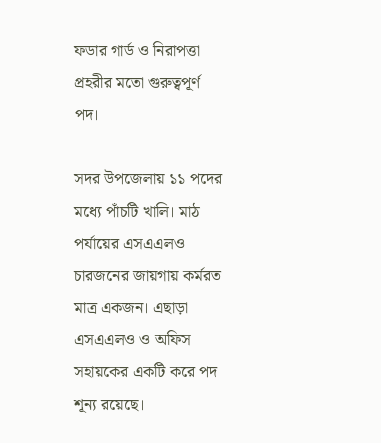ফডার গার্ড ও নিরাপত্তা প্রহরীর মতো গুরুত্বপূর্ণ পদ।

সদর উপজেলায় ১১ পদের মধ্যে পাঁচটি খালি। মাঠ পর্যায়ের এসএএলও চারজনের জায়গায় কর্মরত মাত্র একজন। এছাড়া এসএএলও ও অফিস সহায়কের একটি করে পদ শূন্য রয়েছে।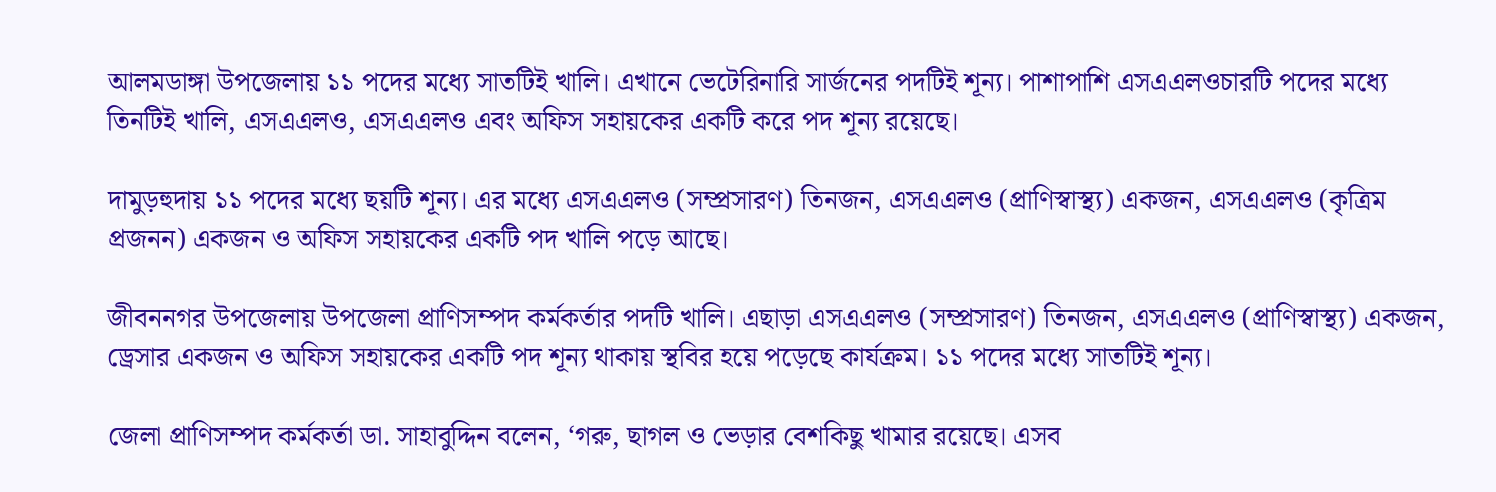আলমডাঙ্গা উপজেলায় ১১ পদের মধ্যে সাতটিই খালি। এখানে ভেটেরিনারি সার্জনের পদটিই শূন্য। পাশাপাশি এসএএলওচারটি পদের মধ্যে তিনটিই খালি, এসএএলও, এসএএলও এবং অফিস সহায়কের একটি করে পদ শূন্য রয়েছে।

দামুড়হুদায় ১১ পদের মধ্যে ছয়টি শূন্য। এর মধ্যে এসএএলও (সম্প্রসারণ) তিনজন, এসএএলও (প্রাণিস্বাস্থ্য) একজন, এসএএলও (কৃত্রিম প্রজনন) একজন ও অফিস সহায়কের একটি পদ খালি পড়ে আছে।

জীবননগর উপজেলায় উপজেলা প্রাণিসম্পদ কর্মকর্তার পদটি খালি। এছাড়া এসএএলও (সম্প্রসারণ) তিনজন, এসএএলও (প্রাণিস্বাস্থ্য) একজন, ড্রেসার একজন ও অফিস সহায়কের একটি পদ শূন্য থাকায় স্থবির হয়ে পড়েছে কার্যক্রম। ১১ পদের মধ্যে সাতটিই শূন্য।

জেলা প্রাণিসম্পদ কর্মকর্তা ডা. সাহাবুদ্দিন বলেন, ‘গরু, ছাগল ও ভেড়ার বেশকিছু খামার রয়েছে। এসব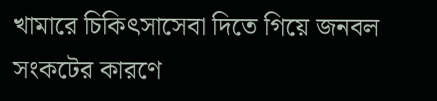খামারে চিকিৎসাসেবা দিতে গিয়ে জনবল সংকটের কারণে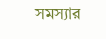সমস্যার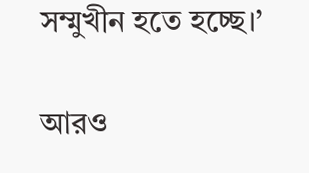সম্মুখীন হতে হচ্ছে।’

আরও